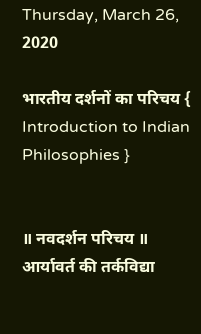Thursday, March 26, 2020

भारतीय दर्शनों का परिचय { Introduction to Indian Philosophies }


॥ नवदर्शन परिचय ॥
आर्यावर्त की तर्कविद्या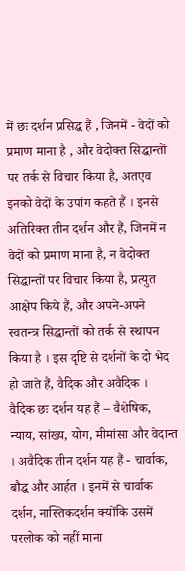में छः दर्शन प्रसिद्ध हैं , जिनमें - वेदों को प्रमाण माना है , और वेदोक्त सिद्धान्तों पर तर्क से विचार किया है, अतएव इनको वेदों के उपांग कहते हैं । इनसे अतिरिक्त तीन दर्शन और हैं, जिनमें न वेदों को प्रमाण माना है, न वेदोक्त सिद्धान्तों पर विचार किया है, प्रत्युत आक्षेप किये हैं, और अपने-अपने स्वतन्त्र सिद्धान्तों को तर्क से स्थापन किया है । इस दृष्टि से दर्शनों के दो भेद हो जाते हैं, वैदिक और अवैदिक ।
वैदिक छः दर्शन यह हैं – वैशेषिक, न्याय, सांख्य, योग, मीमांसा और वेदान्त । अवैदिक तीन दर्शन यह हैं - चार्वाक, बौद्ध और आर्हत । इनमें से चार्वाक दर्शन, नास्तिकदर्शन क्योंकि उसमें परलोक को नहीं माना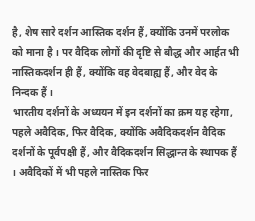है, शेष सारे दर्शन आस्तिक दर्शन हैं, क्योंकि उनमें परलोक को माना है । पर वैदिक लोगों की दृष्टि से बौद्ध और आर्हत भी नास्तिकदर्शन ही हैं, क्योंकि वह वेदबाह्य हैं, और वेद के निन्दक हैं ।
भारतीय दर्शनों के अध्ययन में इन दर्शनों का क्रम यह रहेगा, पहले अवैदिक, फिर वैदिक, क्योंकि अवैदिकदर्शन वैदिक दर्शनों के पूर्वपक्षी हैं, और वैदिकदर्शन सिद्धान्त के स्थापक हैं । अवैदिकों में भी पहले नास्तिक फिर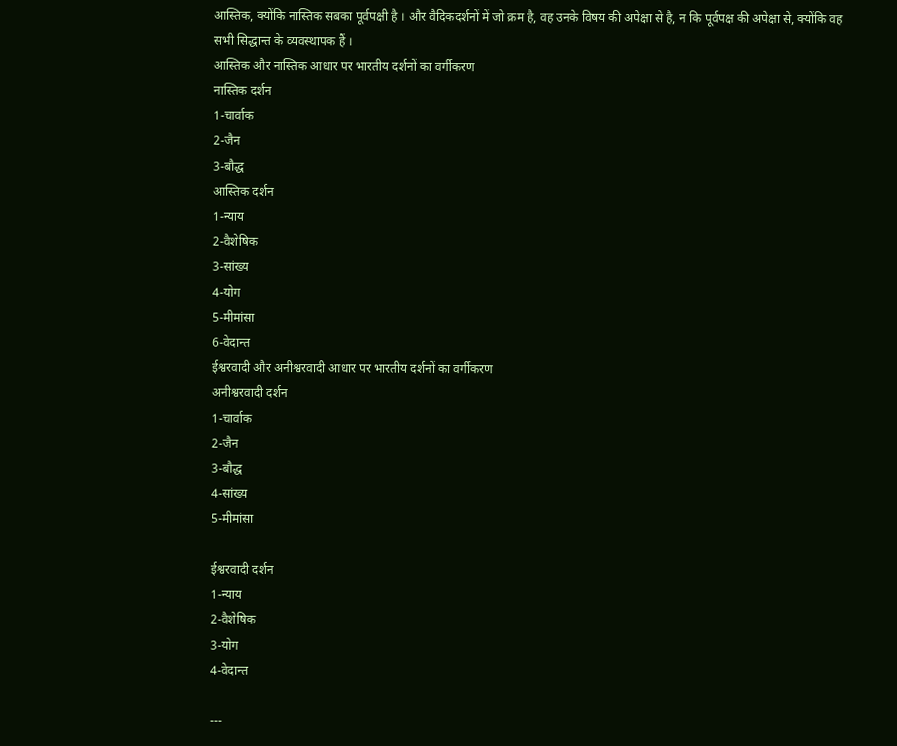आस्तिक, क्योंकि नास्तिक सबका पूर्वपक्षी है । और वैदिकदर्शनों में जो क्रम है, वह उनके विषय की अपेक्षा से है, न कि पूर्वपक्ष की अपेक्षा से, क्योंकि वह सभी सिद्धान्त के व्यवस्थापक हैं ।
आस्तिक और नास्तिक आधार पर भारतीय दर्शनों का वर्गीकरण
नास्तिक दर्शन
1-चार्वाक
2-जैन
3-बौद्ध
आस्तिक दर्शन
1-न्याय
2-वैशेषिक
3-सांख्य
4-योग
5-मीमांसा
6-वेदान्त
ईश्वरवादी और अनीश्वरवादी आधार पर भारतीय दर्शनों का वर्गीकरण
अनीश्वरवादी दर्शन
1-चार्वाक
2-जैन
3-बौद्ध
4-सांख्य
5-मीमांसा

ईश्वरवादी दर्शन
1-न्याय
2-वैशेषिक
3-योग
4-वेदान्त

---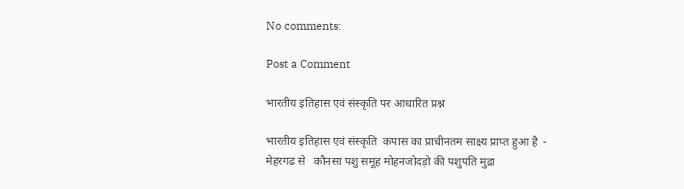No comments:

Post a Comment

भारतीय इतिहास एवं संस्कृति पर आधारित प्रश्न

भारतीय इतिहास एवं संस्कृति  कपास का प्राचीनतम साक्ष्य प्राप्त हुआ है  - मेहरगढ से   कौनसा पशु समूह मोहनजोदड़ो की पशुपति मुद्रा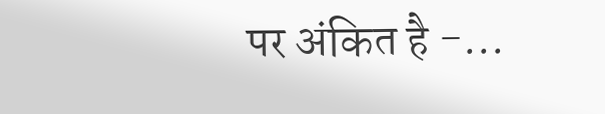पर अंकित है -...